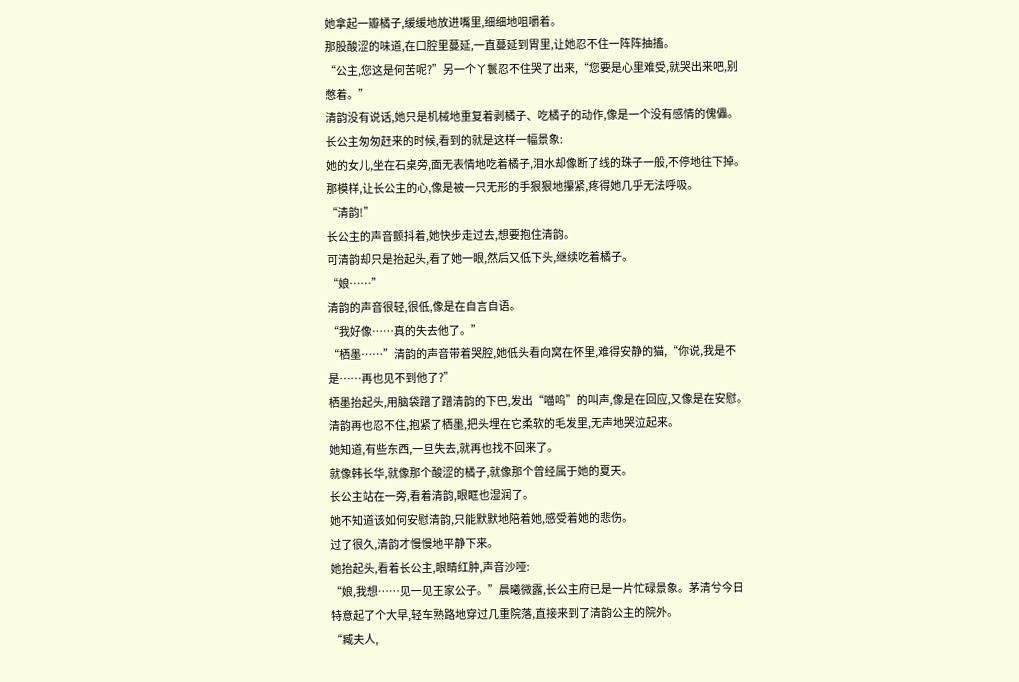她拿起一瓣橘子,缓缓地放进嘴里,细细地咀嚼着。
那股酸涩的味道,在口腔里蔓延,一直蔓延到胃里,让她忍不住一阵阵抽搐。
“公主,您这是何苦呢?”另一个丫鬟忍不住哭了出来,“您要是心里难受,就哭出来吧,别憋着。”
清韵没有说话,她只是机械地重复着剥橘子、吃橘子的动作,像是一个没有感情的傀儡。
长公主匆匆赶来的时候,看到的就是这样一幅景象:
她的女儿,坐在石桌旁,面无表情地吃着橘子,泪水却像断了线的珠子一般,不停地往下掉。
那模样,让长公主的心,像是被一只无形的手狠狠地攥紧,疼得她几乎无法呼吸。
“清韵!”
长公主的声音颤抖着,她快步走过去,想要抱住清韵。
可清韵却只是抬起头,看了她一眼,然后又低下头,继续吃着橘子。
“娘……”
清韵的声音很轻,很低,像是在自言自语。
“我好像……真的失去他了。”
“栖墨……”清韵的声音带着哭腔,她低头看向窝在怀里,难得安静的猫,“你说,我是不是……再也见不到他了?”
栖墨抬起头,用脑袋蹭了蹭清韵的下巴,发出“喵呜”的叫声,像是在回应,又像是在安慰。
清韵再也忍不住,抱紧了栖墨,把头埋在它柔软的毛发里,无声地哭泣起来。
她知道,有些东西,一旦失去,就再也找不回来了。
就像韩长华,就像那个酸涩的橘子,就像那个曾经属于她的夏天。
长公主站在一旁,看着清韵,眼眶也湿润了。
她不知道该如何安慰清韵,只能默默地陪着她,感受着她的悲伤。
过了很久,清韵才慢慢地平静下来。
她抬起头,看着长公主,眼睛红肿,声音沙哑:
“娘,我想……见一见王家公子。”晨曦微露,长公主府已是一片忙碌景象。茅清兮今日特意起了个大早,轻车熟路地穿过几重院落,直接来到了清韵公主的院外。
“臧夫人,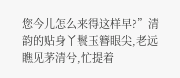您今儿怎么来得这样早?”清韵的贴身丫鬟玉簪眼尖,老远瞧见茅清兮,忙提着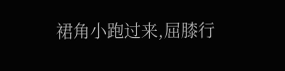裙角小跑过来,屈膝行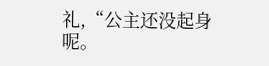礼,“公主还没起身呢。